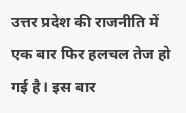उत्तर प्रदेश की राजनीति में एक बार फिर हलचल तेज हो गई है। इस बार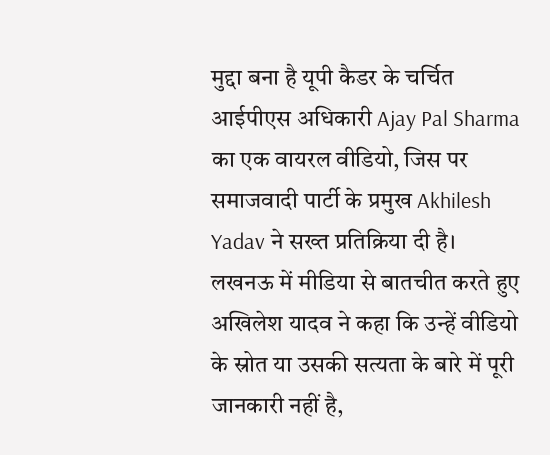मुद्दा बना है यूपी कैडर के चर्चित आईपीएस अधिकारी Ajay Pal Sharma का एक वायरल वीडियो, जिस पर समाजवादी पार्टी के प्रमुख Akhilesh Yadav ने सख्त प्रतिक्रिया दी है।
लखनऊ में मीडिया से बातचीत करते हुए अखिलेश यादव ने कहा कि उन्हें वीडियो के स्रोत या उसकी सत्यता के बारे में पूरी जानकारी नहीं है,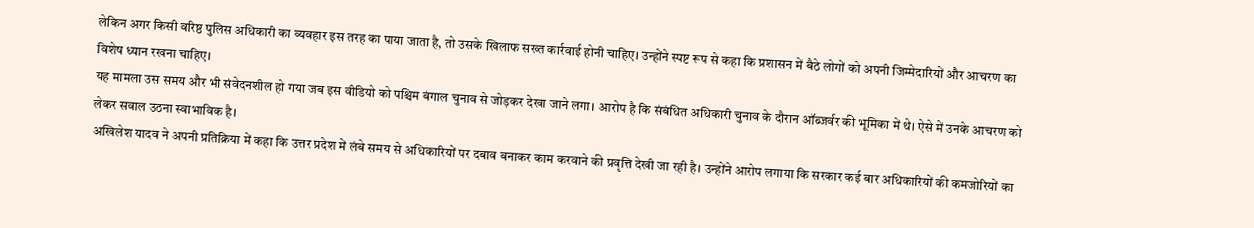लेकिन अगर किसी वरिष्ठ पुलिस अधिकारी का व्यवहार इस तरह का पाया जाता है, तो उसके खिलाफ सख्त कार्रवाई होनी चाहिए। उन्होंने स्पष्ट रूप से कहा कि प्रशासन में बैठे लोगों को अपनी जिम्मेदारियों और आचरण का विशेष ध्यान रखना चाहिए।
यह मामला उस समय और भी संवेदनशील हो गया जब इस वीडियो को पश्चिम बंगाल चुनाव से जोड़कर देखा जाने लगा। आरोप है कि संबंधित अधिकारी चुनाव के दौरान ऑब्जर्वर की भूमिका में थे। ऐसे में उनके आचरण को लेकर सवाल उठना स्वाभाविक है।
अखिलेश यादव ने अपनी प्रतिक्रिया में कहा कि उत्तर प्रदेश में लंबे समय से अधिकारियों पर दबाव बनाकर काम करवाने की प्रवृत्ति देखी जा रही है। उन्होंने आरोप लगाया कि सरकार कई बार अधिकारियों की कमजोरियों का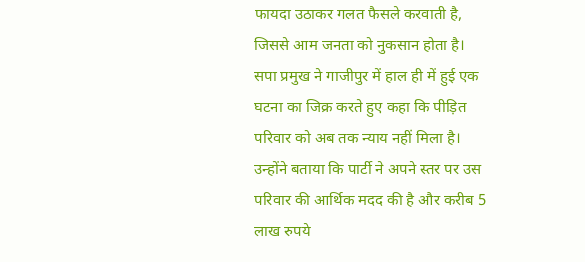फायदा उठाकर गलत फैसले करवाती है, जिससे आम जनता को नुकसान होता है।
सपा प्रमुख ने गाजीपुर में हाल ही में हुई एक घटना का जिक्र करते हुए कहा कि पीड़ित परिवार को अब तक न्याय नहीं मिला है। उन्होंने बताया कि पार्टी ने अपने स्तर पर उस परिवार की आर्थिक मदद की है और करीब 5 लाख रुपये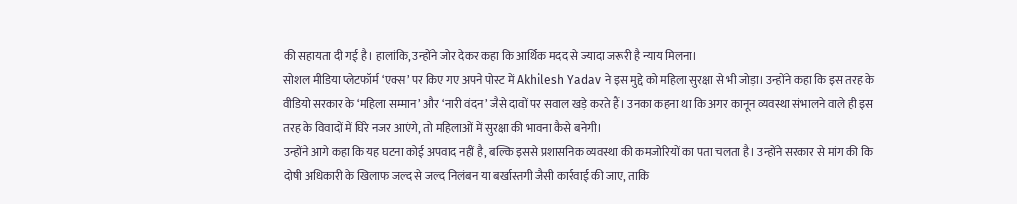की सहायता दी गई है। हालांकि, उन्होंने जोर देकर कहा कि आर्थिक मदद से ज्यादा जरूरी है न्याय मिलना।
सोशल मीडिया प्लेटफॉर्म ‘एक्स’ पर किए गए अपने पोस्ट में Akhilesh Yadav ने इस मुद्दे को महिला सुरक्षा से भी जोड़ा। उन्होंने कहा कि इस तरह के वीडियो सरकार के ‘महिला सम्मान’ और ‘नारी वंदन’ जैसे दावों पर सवाल खड़े करते हैं। उनका कहना था कि अगर कानून व्यवस्था संभालने वाले ही इस तरह के विवादों में घिरे नजर आएंगे, तो महिलाओं में सुरक्षा की भावना कैसे बनेगी।
उन्होंने आगे कहा कि यह घटना कोई अपवाद नहीं है, बल्कि इससे प्रशासनिक व्यवस्था की कमजोरियों का पता चलता है। उन्होंने सरकार से मांग की कि दोषी अधिकारी के खिलाफ जल्द से जल्द निलंबन या बर्खास्तगी जैसी कार्रवाई की जाए, ताकि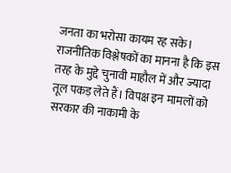जनता का भरोसा कायम रह सके।
राजनीतिक विश्लेषकों का मानना है कि इस तरह के मुद्दे चुनावी माहौल में और ज्यादा तूल पकड़ लेते हैं। विपक्ष इन मामलों को सरकार की नाकामी के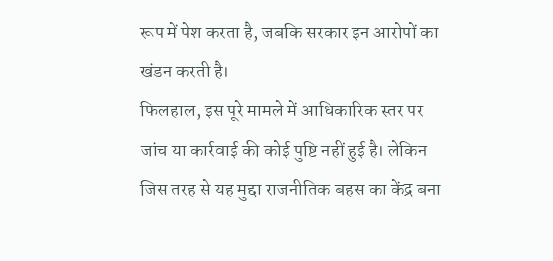रूप में पेश करता है, जबकि सरकार इन आरोपों का खंडन करती है।
फिलहाल, इस पूरे मामले में आधिकारिक स्तर पर जांच या कार्रवाई की कोई पुष्टि नहीं हुई है। लेकिन जिस तरह से यह मुद्दा राजनीतिक बहस का केंद्र बना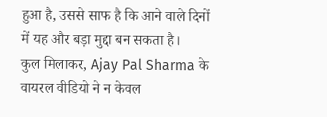हुआ है, उससे साफ है कि आने वाले दिनों में यह और बड़ा मुद्दा बन सकता है।
कुल मिलाकर, Ajay Pal Sharma के वायरल वीडियो ने न केवल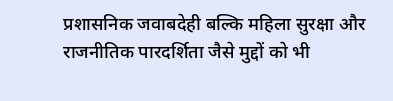प्रशासनिक जवाबदेही बल्कि महिला सुरक्षा और राजनीतिक पारदर्शिता जैसे मुद्दों को भी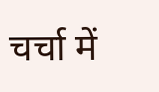चर्चा में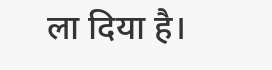ला दिया है।